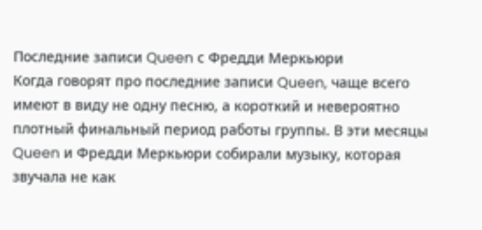Последние записи Queen с Фредди Меркьюри
Когда говорят про последние записи Queen, чаще всего имеют в виду не одну песню, а короткий и невероятно плотный финальный период работы группы. В эти месяцы Queen и Фредди Меркьюри собирали музыку, которая звучала не как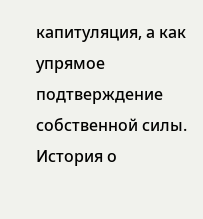капитуляция, а как упрямое подтверждение собственной силы. История о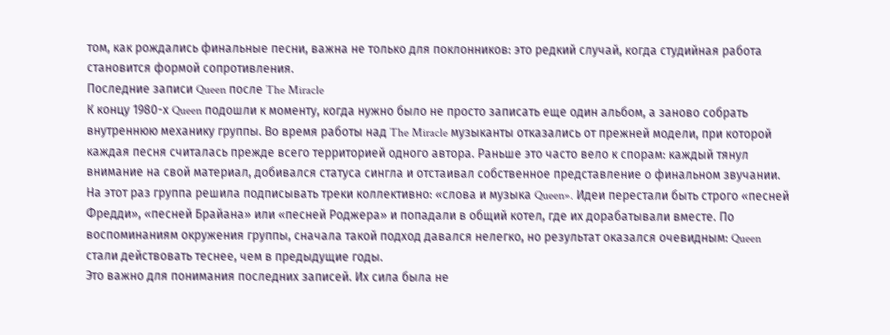том, как рождались финальные песни, важна не только для поклонников: это редкий случай, когда студийная работа становится формой сопротивления.
Последние записи Queen после The Miracle
К концу 1980-х Queen подошли к моменту, когда нужно было не просто записать еще один альбом, а заново собрать внутреннюю механику группы. Во время работы над The Miracle музыканты отказались от прежней модели, при которой каждая песня считалась прежде всего территорией одного автора. Раньше это часто вело к спорам: каждый тянул внимание на свой материал, добивался статуса сингла и отстаивал собственное представление о финальном звучании.
На этот раз группа решила подписывать треки коллективно: «слова и музыка Queen». Идеи перестали быть строго «песней Фредди», «песней Брайана» или «песней Роджера» и попадали в общий котел, где их дорабатывали вместе. По воспоминаниям окружения группы, сначала такой подход давался нелегко, но результат оказался очевидным: Queen стали действовать теснее, чем в предыдущие годы.
Это важно для понимания последних записей. Их сила была не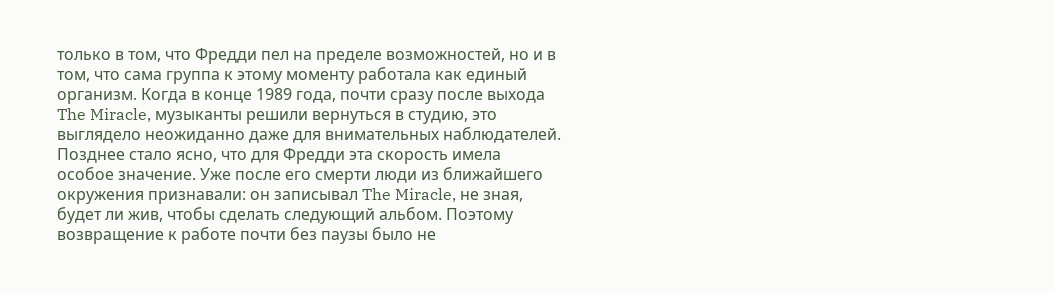только в том, что Фредди пел на пределе возможностей, но и в том, что сама группа к этому моменту работала как единый организм. Когда в конце 1989 года, почти сразу после выхода The Miracle, музыканты решили вернуться в студию, это выглядело неожиданно даже для внимательных наблюдателей.
Позднее стало ясно, что для Фредди эта скорость имела особое значение. Уже после его смерти люди из ближайшего окружения признавали: он записывал The Miracle, не зная, будет ли жив, чтобы сделать следующий альбом. Поэтому возвращение к работе почти без паузы было не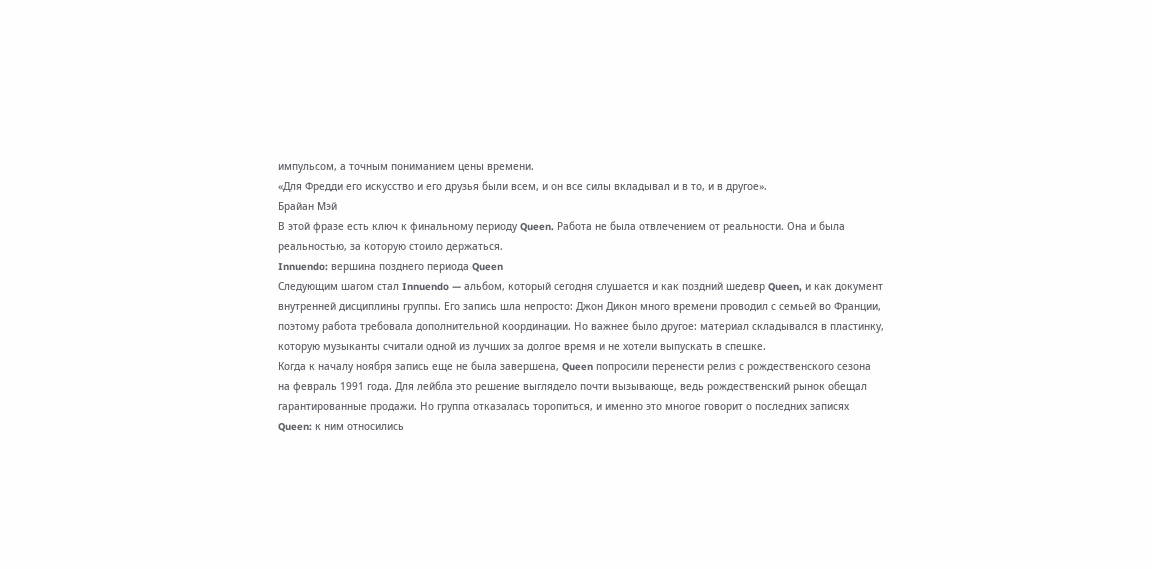импульсом, а точным пониманием цены времени.
«Для Фредди его искусство и его друзья были всем, и он все силы вкладывал и в то, и в другое».
Брайан Мэй
В этой фразе есть ключ к финальному периоду Queen. Работа не была отвлечением от реальности. Она и была реальностью, за которую стоило держаться.
Innuendo: вершина позднего периода Queen
Следующим шагом стал Innuendo — альбом, который сегодня слушается и как поздний шедевр Queen, и как документ внутренней дисциплины группы. Его запись шла непросто: Джон Дикон много времени проводил с семьей во Франции, поэтому работа требовала дополнительной координации. Но важнее было другое: материал складывался в пластинку, которую музыканты считали одной из лучших за долгое время и не хотели выпускать в спешке.
Когда к началу ноября запись еще не была завершена, Queen попросили перенести релиз с рождественского сезона на февраль 1991 года. Для лейбла это решение выглядело почти вызывающе, ведь рождественский рынок обещал гарантированные продажи. Но группа отказалась торопиться, и именно это многое говорит о последних записях Queen: к ним относились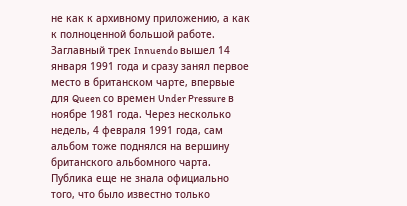не как к архивному приложению, а как к полноценной большой работе.
Заглавный трек Innuendo вышел 14 января 1991 года и сразу занял первое место в британском чарте, впервые для Queen со времен Under Pressure в ноябре 1981 года. Через несколько недель, 4 февраля 1991 года, сам альбом тоже поднялся на вершину британского альбомного чарта. Публика еще не знала официально того, что было известно только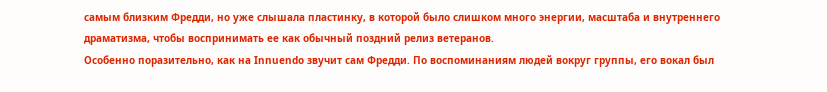самым близким Фредди, но уже слышала пластинку, в которой было слишком много энергии, масштаба и внутреннего драматизма, чтобы воспринимать ее как обычный поздний релиз ветеранов.
Особенно поразительно, как на Innuendo звучит сам Фредди. По воспоминаниям людей вокруг группы, его вокал был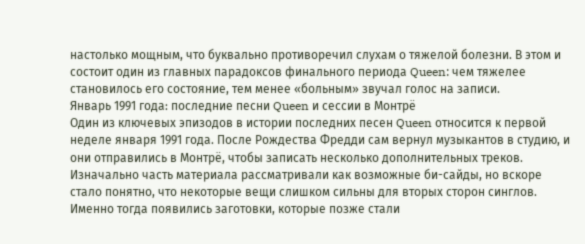настолько мощным, что буквально противоречил слухам о тяжелой болезни. В этом и состоит один из главных парадоксов финального периода Queen: чем тяжелее становилось его состояние, тем менее «больным» звучал голос на записи.
Январь 1991 года: последние песни Queen и сессии в Монтрё
Один из ключевых эпизодов в истории последних песен Queen относится к первой неделе января 1991 года. После Рождества Фредди сам вернул музыкантов в студию, и они отправились в Монтрё, чтобы записать несколько дополнительных треков. Изначально часть материала рассматривали как возможные би-сайды, но вскоре стало понятно, что некоторые вещи слишком сильны для вторых сторон синглов.
Именно тогда появились заготовки, которые позже стали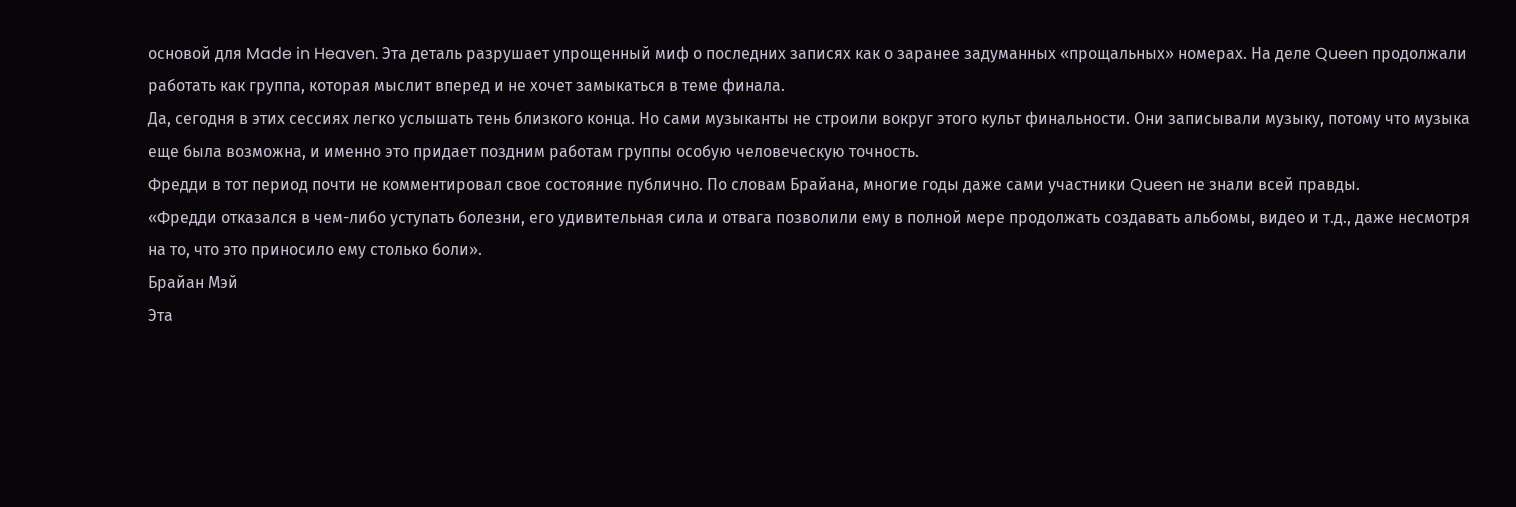основой для Made in Heaven. Эта деталь разрушает упрощенный миф о последних записях как о заранее задуманных «прощальных» номерах. На деле Queen продолжали работать как группа, которая мыслит вперед и не хочет замыкаться в теме финала.
Да, сегодня в этих сессиях легко услышать тень близкого конца. Но сами музыканты не строили вокруг этого культ финальности. Они записывали музыку, потому что музыка еще была возможна, и именно это придает поздним работам группы особую человеческую точность.
Фредди в тот период почти не комментировал свое состояние публично. По словам Брайана, многие годы даже сами участники Queen не знали всей правды.
«Фредди отказался в чем-либо уступать болезни, его удивительная сила и отвага позволили ему в полной мере продолжать создавать альбомы, видео и т.д., даже несмотря на то, что это приносило ему столько боли».
Брайан Мэй
Эта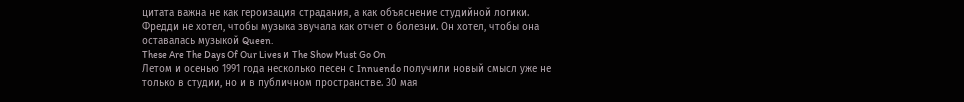цитата важна не как героизация страдания, а как объяснение студийной логики. Фредди не хотел, чтобы музыка звучала как отчет о болезни. Он хотел, чтобы она оставалась музыкой Queen.
These Are The Days Of Our Lives и The Show Must Go On
Летом и осенью 1991 года несколько песен с Innuendo получили новый смысл уже не только в студии, но и в публичном пространстве. 30 мая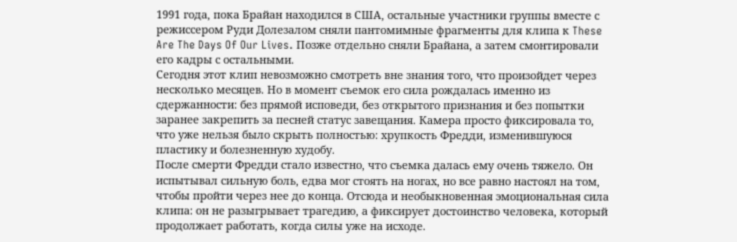1991 года, пока Брайан находился в США, остальные участники группы вместе с режиссером Руди Долезалом сняли пантомимные фрагменты для клипа к These Are The Days Of Our Lives. Позже отдельно сняли Брайана, а затем смонтировали его кадры с остальными.
Сегодня этот клип невозможно смотреть вне знания того, что произойдет через несколько месяцев. Но в момент съемок его сила рождалась именно из сдержанности: без прямой исповеди, без открытого признания и без попытки заранее закрепить за песней статус завещания. Камера просто фиксировала то, что уже нельзя было скрыть полностью: хрупкость Фредди, изменившуюся пластику и болезненную худобу.
После смерти Фредди стало известно, что съемка далась ему очень тяжело. Он испытывал сильную боль, едва мог стоять на ногах, но все равно настоял на том, чтобы пройти через нее до конца. Отсюда и необыкновенная эмоциональная сила клипа: он не разыгрывает трагедию, а фиксирует достоинство человека, который продолжает работать, когда силы уже на исходе.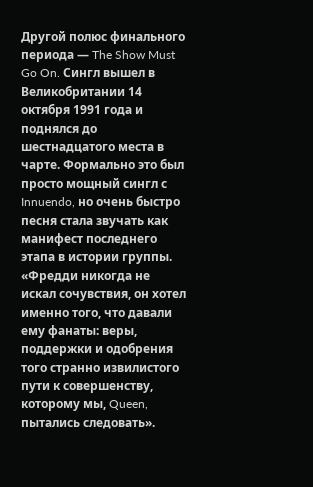Другой полюс финального периода — The Show Must Go On. Сингл вышел в Великобритании 14 октября 1991 года и поднялся до шестнадцатого места в чарте. Формально это был просто мощный сингл с Innuendo, но очень быстро песня стала звучать как манифест последнего этапа в истории группы.
«Фредди никогда не искал сочувствия, он хотел именно того, что давали ему фанаты: веры, поддержки и одобрения того странно извилистого пути к совершенству, которому мы, Queen, пытались следовать».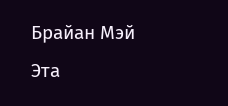Брайан Мэй
Эта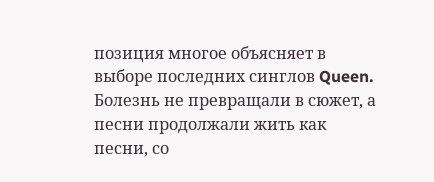позиция многое объясняет в выборе последних синглов Queen. Болезнь не превращали в сюжет, а песни продолжали жить как песни, со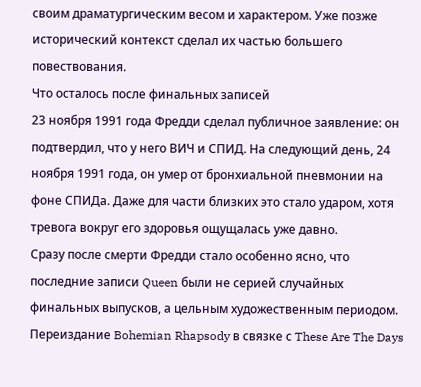своим драматургическим весом и характером. Уже позже исторический контекст сделал их частью большего повествования.
Что осталось после финальных записей
23 ноября 1991 года Фредди сделал публичное заявление: он подтвердил, что у него ВИЧ и СПИД. На следующий день, 24 ноября 1991 года, он умер от бронхиальной пневмонии на фоне СПИДа. Даже для части близких это стало ударом, хотя тревога вокруг его здоровья ощущалась уже давно.
Сразу после смерти Фредди стало особенно ясно, что последние записи Queen были не серией случайных финальных выпусков, а цельным художественным периодом. Переиздание Bohemian Rhapsody в связке с These Are The Days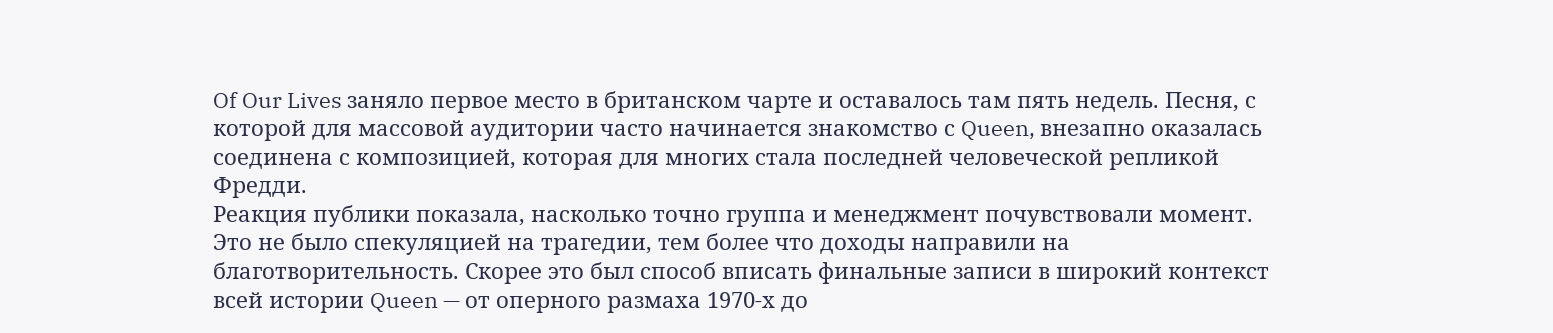Of Our Lives заняло первое место в британском чарте и оставалось там пять недель. Песня, с которой для массовой аудитории часто начинается знакомство с Queen, внезапно оказалась соединена с композицией, которая для многих стала последней человеческой репликой Фредди.
Реакция публики показала, насколько точно группа и менеджмент почувствовали момент. Это не было спекуляцией на трагедии, тем более что доходы направили на благотворительность. Скорее это был способ вписать финальные записи в широкий контекст всей истории Queen — от оперного размаха 1970-х до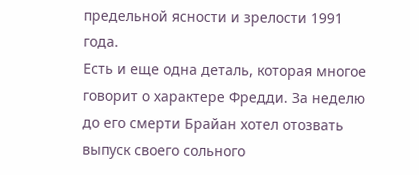предельной ясности и зрелости 1991 года.
Есть и еще одна деталь, которая многое говорит о характере Фредди. За неделю до его смерти Брайан хотел отозвать выпуск своего сольного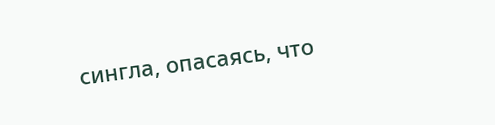сингла, опасаясь, что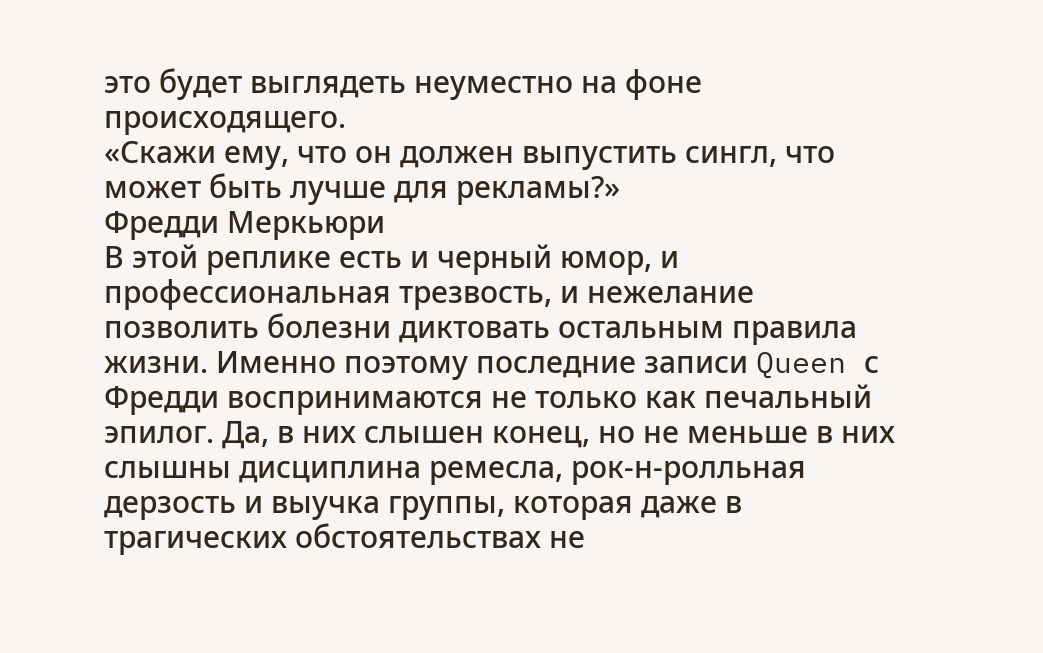это будет выглядеть неуместно на фоне происходящего.
«Скажи ему, что он должен выпустить сингл, что может быть лучше для рекламы?»
Фредди Меркьюри
В этой реплике есть и черный юмор, и профессиональная трезвость, и нежелание позволить болезни диктовать остальным правила жизни. Именно поэтому последние записи Queen с Фредди воспринимаются не только как печальный эпилог. Да, в них слышен конец, но не меньше в них слышны дисциплина ремесла, рок-н-ролльная дерзость и выучка группы, которая даже в трагических обстоятельствах не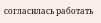согласилась работать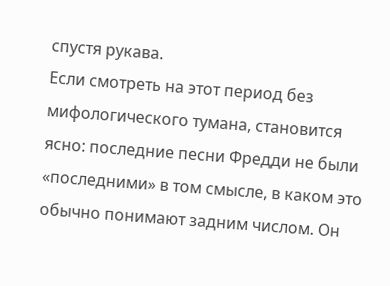спустя рукава.
Если смотреть на этот период без мифологического тумана, становится ясно: последние песни Фредди не были «последними» в том смысле, в каком это обычно понимают задним числом. Он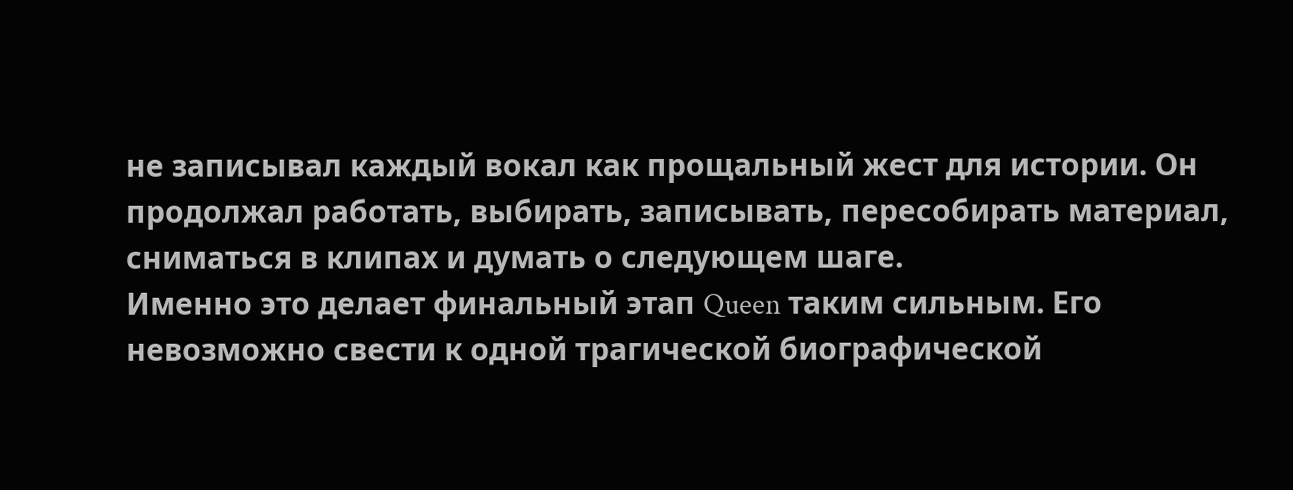не записывал каждый вокал как прощальный жест для истории. Он продолжал работать, выбирать, записывать, пересобирать материал, сниматься в клипах и думать о следующем шаге.
Именно это делает финальный этап Queen таким сильным. Его невозможно свести к одной трагической биографической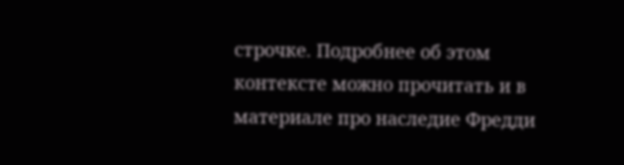строчке. Подробнее об этом контексте можно прочитать и в материале про наследие Фредди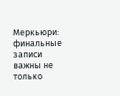Меркьюри: финальные записи важны не только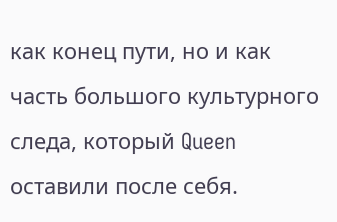как конец пути, но и как часть большого культурного следа, который Queen оставили после себя.